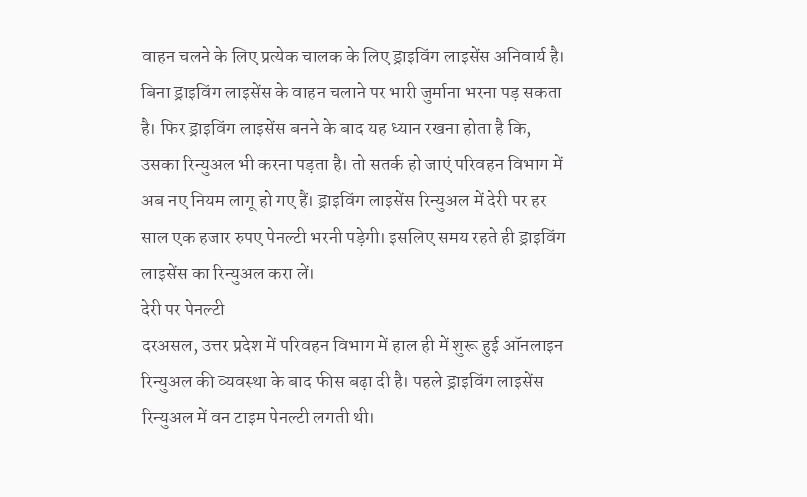वाहन चलने के लिए प्रत्येक चालक के लिए ड्राइविंग लाइसेंस अनिवार्य है। बिना ड्राइविंग लाइसेंस के वाहन चलाने पर भारी जुर्माना भरना पड़ सकता है। फिर ड्राइविंग लाइसेंस बनने के बाद यह ध्यान रखना होता है कि, उसका रिन्युअल भी करना पड़ता है। तो सतर्क हो जाएं परिवहन विभाग में अब नए नियम लागू हो गए हैं। ड्राइविंग लाइसेंस रिन्युअल में देरी पर हर साल एक हजार रुपए पेनल्टी भरनी पड़ेगी। इसलिए समय रहते ही ड्राइविंग लाइसेंस का रिन्युअल करा लें।
देरी पर पेनल्टी
दरअसल, उत्तर प्रदेश में परिवहन विभाग में हाल ही में शुरू हुई ऑनलाइन रिन्युअल की व्यवस्था के बाद फीस बढ़ा दी है। पहले ड्राइविंग लाइसेंस रिन्युअल में वन टाइम पेनल्टी लगती थी।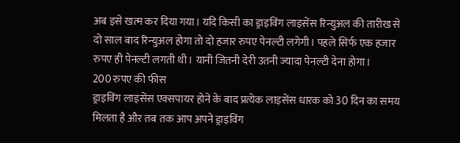अब इसे खत्म कर दिया गया। यदि किसी का ड्राइविंग लाइसेंस रिन्युअल की तारीख से दो साल बाद रिन्युअल होगा तो दो हजार रुपए पेनल्टी लगेगी। पहले सिर्फ एक हजार रुपए ही पेनल्टी लगती थी। यानी जितनी देरी उतनी ज्यादा पेनल्टी देना होगा।
200 रुपए की फीस
ड्राइविंग लाइसेंस एक्सपायर होने के बाद प्रत्येक लाइसेंस धारक को 30 दिन का समय मिलता है और तब तक आप अपने ड्राइविंग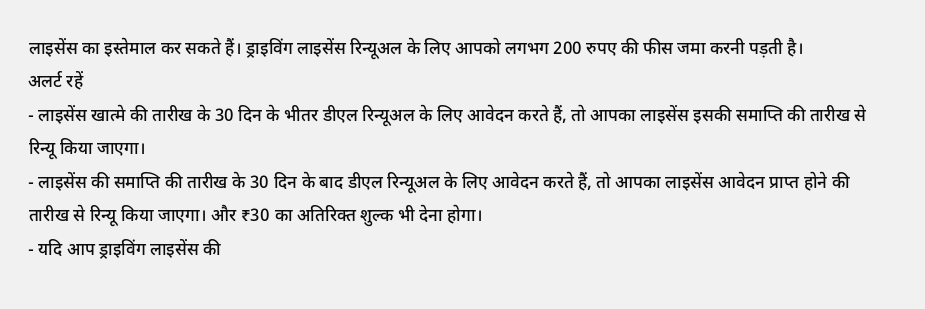लाइसेंस का इस्तेमाल कर सकते हैं। ड्राइविंग लाइसेंस रिन्यूअल के लिए आपको लगभग 200 रुपए की फीस जमा करनी पड़ती है।
अलर्ट रहें
- लाइसेंस खात्मे की तारीख के 30 दिन के भीतर डीएल रिन्यूअल के लिए आवेदन करते हैं, तो आपका लाइसेंस इसकी समाप्ति की तारीख से रिन्यू किया जाएगा।
- लाइसेंस की समाप्ति की तारीख के 30 दिन के बाद डीएल रिन्यूअल के लिए आवेदन करते हैं, तो आपका लाइसेंस आवेदन प्राप्त होने की तारीख से रिन्यू किया जाएगा। और ₹30 का अतिरिक्त शुल्क भी देना होगा।
- यदि आप ड्राइविंग लाइसेंस की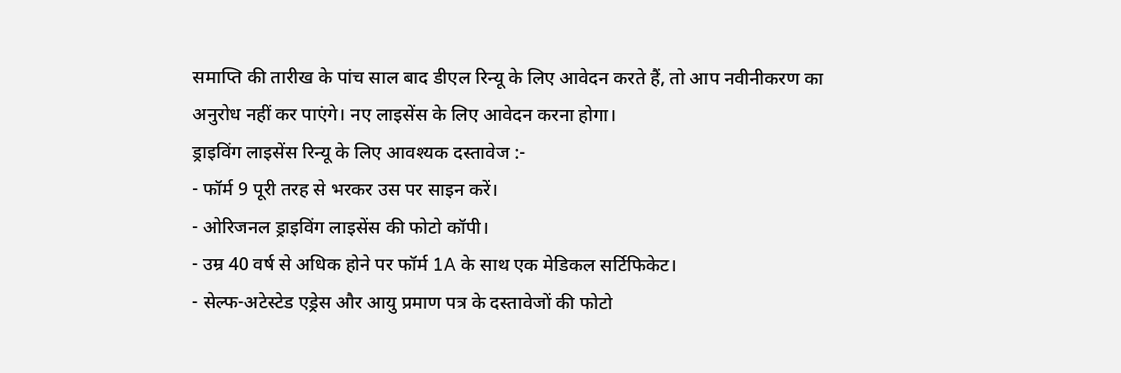समाप्ति की तारीख के पांच साल बाद डीएल रिन्यू के लिए आवेदन करते हैं, तो आप नवीनीकरण का अनुरोध नहीं कर पाएंगे। नए लाइसेंस के लिए आवेदन करना होगा।
ड्राइविंग लाइसेंस रिन्यू के लिए आवश्यक दस्तावेज :-
- फॉर्म 9 पूरी तरह से भरकर उस पर साइन करें।
- ओरिजनल ड्राइविंग लाइसेंस की फोटो कॉपी।
- उम्र 40 वर्ष से अधिक होने पर फॉर्म 1A के साथ एक मेडिकल सर्टिफिकेट।
- सेल्फ-अटेस्टेड एड्रेस और आयु प्रमाण पत्र के दस्तावेजों की फोटो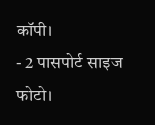कॉपी।
- 2 पासपोर्ट साइज फोटो।